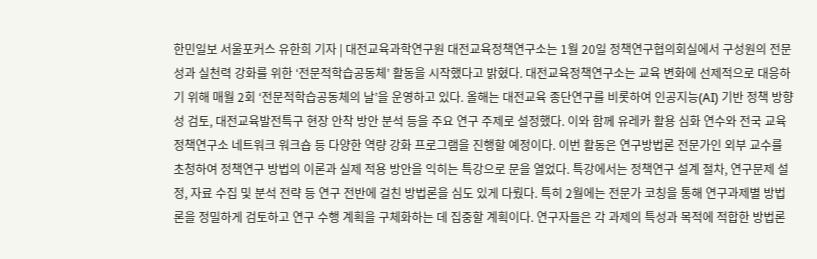한민일보 서울포커스 유한희 기자 | 대전교육과학연구원 대전교육정책연구소는 1월 20일 정책연구협의회실에서 구성원의 전문성과 실천력 강화를 위한 ‘전문적학습공동체’ 활동을 시작했다고 밝혔다. 대전교육정책연구소는 교육 변화에 선제적으로 대응하기 위해 매월 2회 ‘전문적학습공동체의 날’을 운영하고 있다. 올해는 대전교육 종단연구를 비롯하여 인공지능(AI) 기반 정책 방향성 검토, 대전교육발전특구 현장 안착 방안 분석 등을 주요 연구 주제로 설정했다. 이와 함께 유레카 활용 심화 연수와 전국 교육정책연구소 네트워크 워크숍 등 다양한 역량 강화 프로그램을 진행할 예정이다. 이번 활동은 연구방법론 전문가인 외부 교수를 초청하여 정책연구 방법의 이론과 실제 적용 방안을 익히는 특강으로 문을 열었다. 특강에서는 정책연구 설계 절차, 연구문제 설정, 자료 수집 및 분석 전략 등 연구 전반에 걸친 방법론을 심도 있게 다뤘다. 특히 2월에는 전문가 코칭을 통해 연구과제별 방법론을 정밀하게 검토하고 연구 수행 계획을 구체화하는 데 집중할 계획이다. 연구자들은 각 과제의 특성과 목적에 적합한 방법론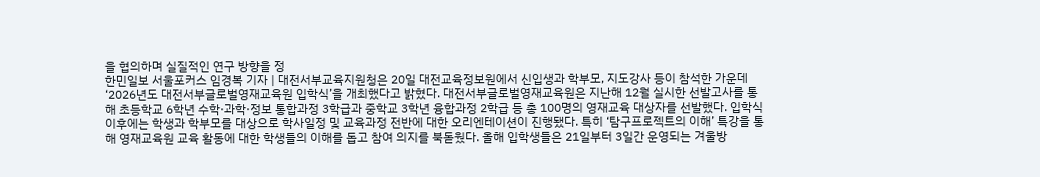을 협의하며 실질적인 연구 방향을 정
한민일보 서울포커스 임경복 기자 | 대전서부교육지원청은 20일 대전교육정보원에서 신입생과 학부모, 지도강사 등이 참석한 가운데 ‘2026년도 대전서부글로벌영재교육원 입학식’을 개최했다고 밝혔다. 대전서부글로벌영재교육원은 지난해 12월 실시한 선발고사를 통해 초등학교 6학년 수학·과학·정보 통합과정 3학급과 중학교 3학년 융합과정 2학급 등 총 100명의 영재교육 대상자를 선발했다. 입학식 이후에는 학생과 학부모를 대상으로 학사일정 및 교육과정 전반에 대한 오리엔테이션이 진행됐다. 특히 ‘탐구프로젝트의 이해’ 특강을 통해 영재교육원 교육 활동에 대한 학생들의 이해를 돕고 참여 의지를 북돋웠다. 올해 입학생들은 21일부터 3일간 운영되는 겨울방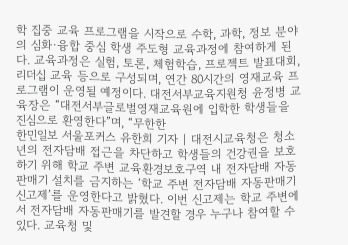학 집중 교육 프로그램을 시작으로 수학, 과학, 정보 분야의 심화·융합 중심 학생 주도형 교육과정에 참여하게 된다. 교육과정은 실험, 토론, 체험학습, 프로젝트 발표대회, 리더십 교육 등으로 구성되며, 연간 80시간의 영재교육 프로그램이 운영될 예정이다. 대전서부교육지원청 윤정병 교육장은 “대전서부글로벌영재교육원에 입학한 학생들을 진심으로 환영한다”며, “무한한
한민일보 서울포커스 유한희 기자 | 대전시교육청은 청소년의 전자담배 접근을 차단하고 학생들의 건강권을 보호하기 위해 학교 주변 교육환경보호구역 내 전자담배 자동판매기 설치를 금지하는 ‘학교 주변 전자담배 자동판매기 신고제’를 운영한다고 밝혔다. 이번 신고제는 학교 주변에서 전자담배 자동판매기를 발견할 경우 누구나 참여할 수 있다. 교육청 및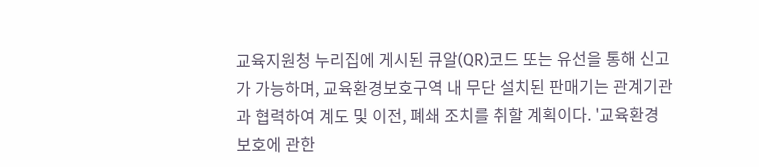교육지원청 누리집에 게시된 큐알(QR)코드 또는 유선을 통해 신고가 가능하며, 교육환경보호구역 내 무단 설치된 판매기는 관계기관과 협력하여 계도 및 이전, 폐쇄 조치를 취할 계획이다. '교육환경 보호에 관한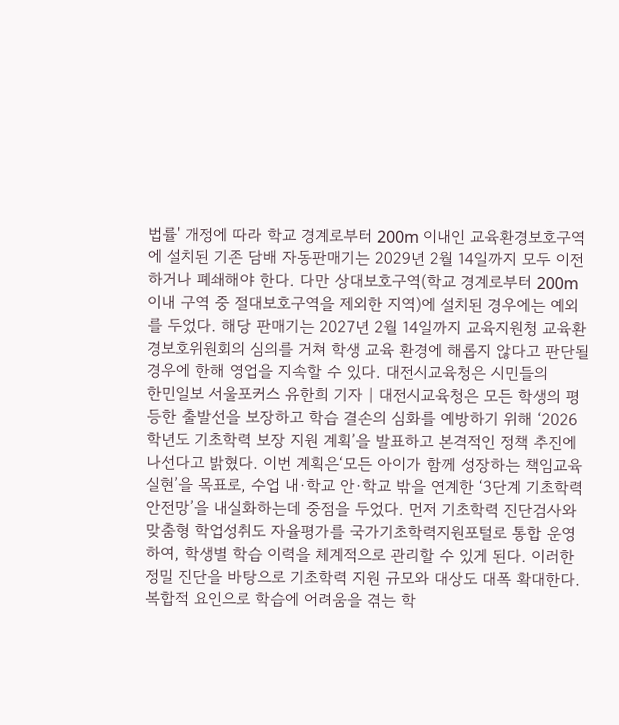법률' 개정에 따라 학교 경계로부터 200m 이내인 교육환경보호구역에 설치된 기존 담배 자동판매기는 2029년 2월 14일까지 모두 이전하거나 폐쇄해야 한다. 다만 상대보호구역(학교 경계로부터 200m 이내 구역 중 절대보호구역을 제외한 지역)에 설치된 경우에는 예외를 두었다. 해당 판매기는 2027년 2월 14일까지 교육지원청 교육환경보호위원회의 심의를 거쳐 학생 교육 환경에 해롭지 않다고 판단될 경우에 한해 영업을 지속할 수 있다. 대전시교육청은 시민들의
한민일보 서울포커스 유한희 기자 | 대전시교육청은 모든 학생의 평등한 출발선을 보장하고 학습 결손의 심화를 예방하기 위해 ‘2026학년도 기초학력 보장 지원 계획’을 발표하고 본격적인 정책 추진에 나선다고 밝혔다. 이번 계획은‘모든 아이가 함께 성장하는 책임교육 실현’을 목표로, 수업 내·학교 안·학교 밖을 연계한 ‘3단계 기초학력 안전망’을 내실화하는데 중점을 두었다. 먼저 기초학력 진단검사와 맞춤형 학업성취도 자율평가를 국가기초학력지원포털로 통합 운영하여, 학생별 학습 이력을 체계적으로 관리할 수 있게 된다. 이러한 정밀 진단을 바탕으로 기초학력 지원 규모와 대상도 대폭 확대한다. 복합적 요인으로 학습에 어려움을 겪는 학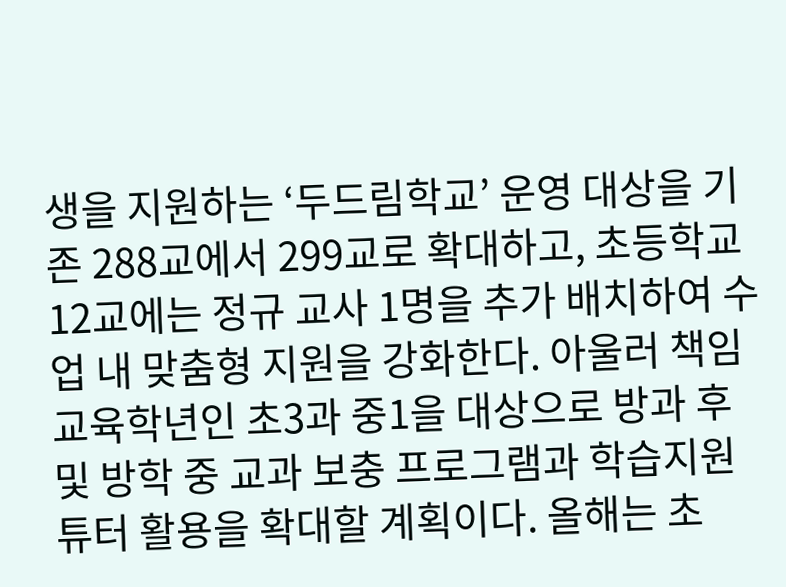생을 지원하는 ‘두드림학교’ 운영 대상을 기존 288교에서 299교로 확대하고, 초등학교 12교에는 정규 교사 1명을 추가 배치하여 수업 내 맞춤형 지원을 강화한다. 아울러 책임교육학년인 초3과 중1을 대상으로 방과 후 및 방학 중 교과 보충 프로그램과 학습지원 튜터 활용을 확대할 계획이다. 올해는 초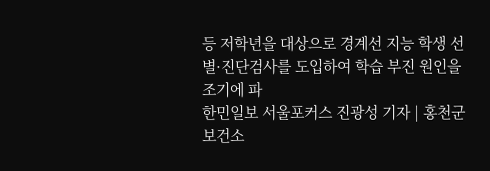등 저학년을 대상으로 경계선 지능 학생 선별·진단검사를 도입하여 학습 부진 원인을 조기에 파
한민일보 서울포커스 진광성 기자 | 홍천군보건소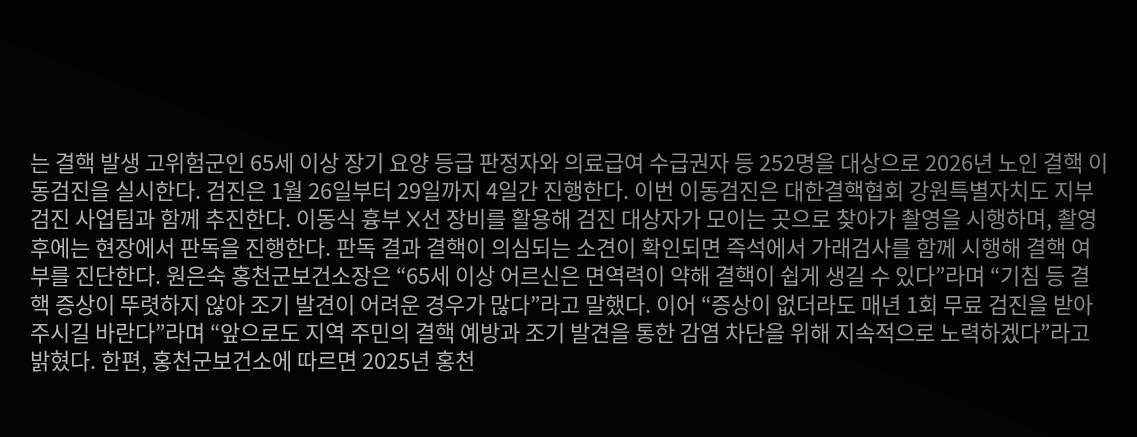는 결핵 발생 고위험군인 65세 이상 장기 요양 등급 판정자와 의료급여 수급권자 등 252명을 대상으로 2026년 노인 결핵 이동검진을 실시한다. 검진은 1월 26일부터 29일까지 4일간 진행한다. 이번 이동검진은 대한결핵협회 강원특별자치도 지부 검진 사업팀과 함께 추진한다. 이동식 흉부 X선 장비를 활용해 검진 대상자가 모이는 곳으로 찾아가 촬영을 시행하며, 촬영 후에는 현장에서 판독을 진행한다. 판독 결과 결핵이 의심되는 소견이 확인되면 즉석에서 가래검사를 함께 시행해 결핵 여부를 진단한다. 원은숙 홍천군보건소장은 “65세 이상 어르신은 면역력이 약해 결핵이 쉽게 생길 수 있다”라며 “기침 등 결핵 증상이 뚜렷하지 않아 조기 발견이 어려운 경우가 많다”라고 말했다. 이어 “증상이 없더라도 매년 1회 무료 검진을 받아주시길 바란다”라며 “앞으로도 지역 주민의 결핵 예방과 조기 발견을 통한 감염 차단을 위해 지속적으로 노력하겠다”라고 밝혔다. 한편, 홍천군보건소에 따르면 2025년 홍천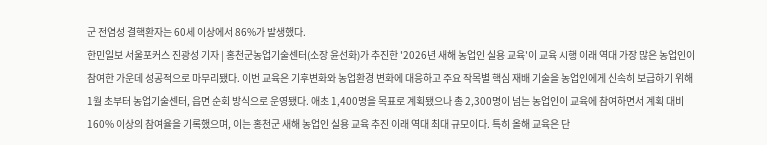군 전염성 결핵환자는 60세 이상에서 86%가 발생했다.
한민일보 서울포커스 진광성 기자 | 홍천군농업기술센터(소장 윤선화)가 추진한 '2026년 새해 농업인 실용 교육'이 교육 시행 이래 역대 가장 많은 농업인이 참여한 가운데 성공적으로 마무리됐다. 이번 교육은 기후변화와 농업환경 변화에 대응하고 주요 작목별 핵심 재배 기술을 농업인에게 신속히 보급하기 위해 1월 초부터 농업기술센터, 읍면 순회 방식으로 운영됐다. 애초 1,400명을 목표로 계획됐으나 총 2,300명이 넘는 농업인이 교육에 참여하면서 계획 대비 160% 이상의 참여율을 기록했으며, 이는 홍천군 새해 농업인 실용 교육 추진 이래 역대 최대 규모이다. 특히 올해 교육은 단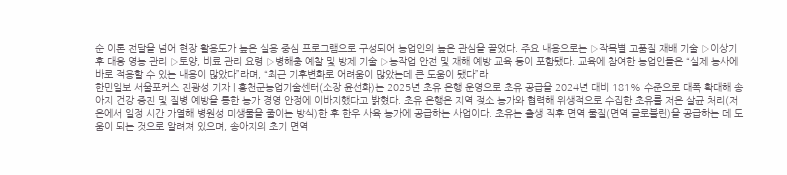순 이론 전달을 넘어 현장 활용도가 높은 실용 중심 프로그램으로 구성되어 농업인의 높은 관심을 끌었다. 주요 내용으로는 ▷작목별 고품질 재배 기술 ▷이상기후 대응 영농 관리 ▷토양, 비료 관리 요령 ▷병해충 예찰 및 방제 기술 ▷농작업 안전 및 재해 예방 교육 등이 포함됐다. 교육에 참여한 농업인들은 “실제 농사에 바로 적용할 수 있는 내용이 많았다”라며, “최근 기후변화로 어려움이 많았는데 큰 도움이 됐다”라
한민일보 서울포커스 진광성 기자 | 홍천군농업기술센터(소장 윤선화)는 2025년 초유 은행 운영으로 초유 공급을 2024년 대비 181% 수준으로 대폭 확대해 송아지 건강 증진 및 질병 예방을 통한 농가 경영 안정에 이바지했다고 밝혔다. 초유 은행은 지역 젖소 농가와 협력해 위생적으로 수집한 초유를 저온 살균 처리(저온에서 일정 시간 가열해 병원성 미생물을 줄이는 방식)한 후 한우 사육 농가에 공급하는 사업이다. 초유는 출생 직후 면역 물질(면역 글로불린)을 공급하는 데 도움이 되는 것으로 알려져 있으며, 송아지의 초기 면역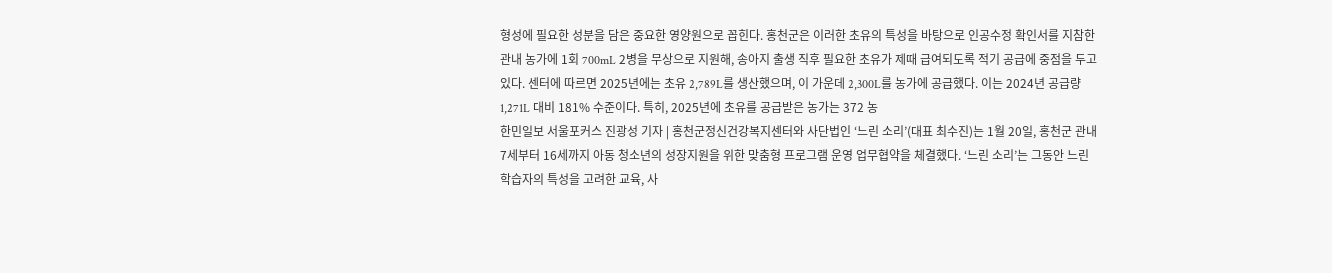형성에 필요한 성분을 담은 중요한 영양원으로 꼽힌다. 홍천군은 이러한 초유의 특성을 바탕으로 인공수정 확인서를 지참한 관내 농가에 1회 700mL 2병을 무상으로 지원해, 송아지 출생 직후 필요한 초유가 제때 급여되도록 적기 공급에 중점을 두고 있다. 센터에 따르면 2025년에는 초유 2,789L를 생산했으며, 이 가운데 2,300L를 농가에 공급했다. 이는 2024년 공급량 1,271L 대비 181% 수준이다. 특히, 2025년에 초유를 공급받은 농가는 372 농
한민일보 서울포커스 진광성 기자 | 홍천군정신건강복지센터와 사단법인 ‘느린 소리’(대표 최수진)는 1월 20일, 홍천군 관내 7세부터 16세까지 아동 청소년의 성장지원을 위한 맞춤형 프로그램 운영 업무협약을 체결했다. ‘느린 소리’는 그동안 느린 학습자의 특성을 고려한 교육, 사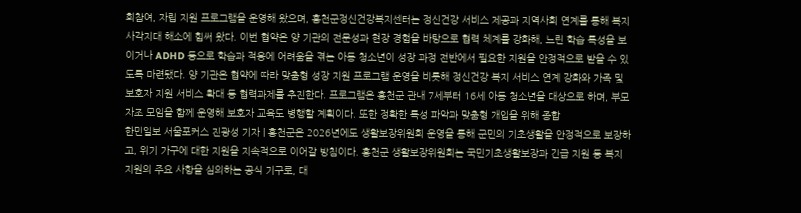회참여, 자립 지원 프로그램을 운영해 왔으며, 홍천군정신건강복지센터는 정신건강 서비스 제공과 지역사회 연계를 통해 복지 사각지대 해소에 힘써 왔다. 이번 협약은 양 기관의 전문성과 현장 경험을 바탕으로 협력 체계를 강화해, 느린 학습 특성을 보이거나 ADHD 등으로 학습과 적응에 어려움을 겪는 아동 청소년이 성장 과정 전반에서 필요한 지원을 안정적으로 받을 수 있도록 마련됐다. 양 기관은 협약에 따라 맞춤형 성장 지원 프로그램 운영을 비롯해 정신건강 복지 서비스 연계 강화와 가족 및 보호자 지원 서비스 확대 등 협력과제를 추진한다. 프로그램은 홍천군 관내 7세부터 16세 아동 청소년을 대상으로 하며, 부모 자조 모임을 함께 운영해 보호자 교육도 병행할 계획이다. 또한 정확한 특성 파악과 맞춤형 개입을 위해 종합
한민일보 서울포커스 진광성 기자 | 홍천군은 2026년에도 생활보장위원회 운영을 통해 군민의 기초생활을 안정적으로 보장하고, 위기 가구에 대한 지원을 지속적으로 이어갈 방침이다. 홍천군 생활보장위원회는 국민기초생활보장과 긴급 지원 등 복지 지원의 주요 사항을 심의하는 공식 기구로, 대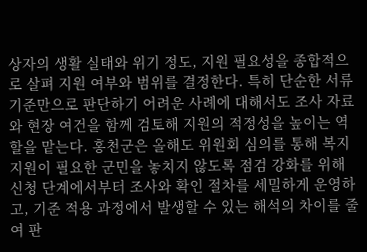상자의 생활 실태와 위기 정도, 지원 필요성을 종합적으로 살펴 지원 여부와 범위를 결정한다. 특히 단순한 서류 기준만으로 판단하기 어려운 사례에 대해서도 조사 자료와 현장 여건을 함께 검토해 지원의 적정성을 높이는 역할을 맡는다. 홍천군은 올해도 위원회 심의를 통해 복지 지원이 필요한 군민을 놓치지 않도록 점검 강화를 위해 신청 단계에서부터 조사와 확인 절차를 세밀하게 운영하고, 기준 적용 과정에서 발생할 수 있는 해석의 차이를 줄여 판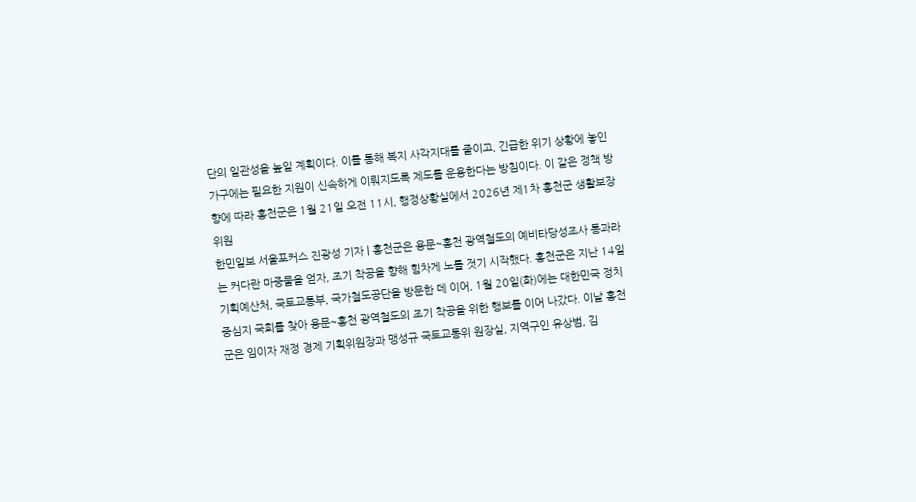단의 일관성을 높일 계획이다. 이를 통해 복지 사각지대를 줄이고, 긴급한 위기 상황에 놓인 가구에는 필요한 지원이 신속하게 이뤄지도록 제도를 운용한다는 방침이다. 이 같은 정책 방향에 따라 홍천군은 1월 21일 오전 11시, 행정상황실에서 2026년 제1차 홍천군 생활보장위원
한민일보 서울포커스 진광성 기자 | 홍천군은 용문~홍천 광역철도의 예비타당성조사 통과라는 커다란 마중물을 얻자, 조기 착공을 향해 힘차게 노를 젓기 시작했다. 홍천군은 지난 14일 기획예산처, 국토교통부, 국가철도공단을 방문한 데 이어, 1월 20일(화)에는 대한민국 정치중심지 국회를 찾아 용문~홍천 광역철도의 조기 착공을 위한 행보를 이어 나갔다. 이날 홍천군은 임이자 재정 경제 기획위원장과 맹성규 국토교통위 원장실, 지역구인 유상범, 김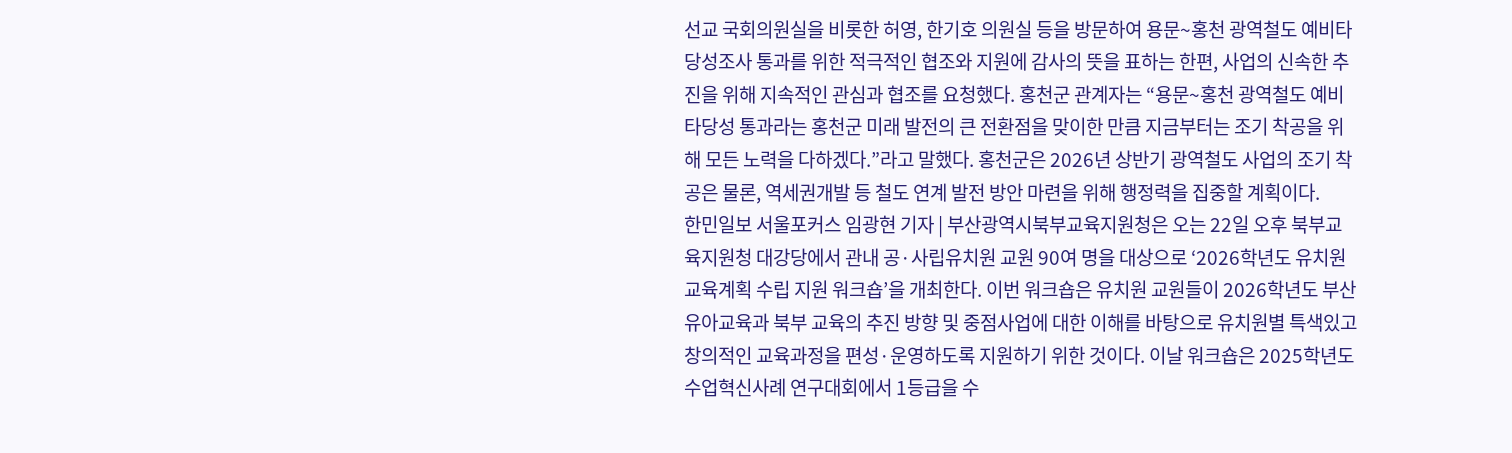선교 국회의원실을 비롯한 허영, 한기호 의원실 등을 방문하여 용문~홍천 광역철도 예비타당성조사 통과를 위한 적극적인 협조와 지원에 감사의 뜻을 표하는 한편, 사업의 신속한 추진을 위해 지속적인 관심과 협조를 요청했다. 홍천군 관계자는 “용문~홍천 광역철도 예비 타당성 통과라는 홍천군 미래 발전의 큰 전환점을 맞이한 만큼 지금부터는 조기 착공을 위해 모든 노력을 다하겠다.”라고 말했다. 홍천군은 2026년 상반기 광역철도 사업의 조기 착공은 물론, 역세권개발 등 철도 연계 발전 방안 마련을 위해 행정력을 집중할 계획이다.
한민일보 서울포커스 임광현 기자 | 부산광역시북부교육지원청은 오는 22일 오후 북부교육지원청 대강당에서 관내 공·사립유치원 교원 90여 명을 대상으로 ‘2026학년도 유치원 교육계획 수립 지원 워크숍’을 개최한다. 이번 워크숍은 유치원 교원들이 2026학년도 부산 유아교육과 북부 교육의 추진 방향 및 중점사업에 대한 이해를 바탕으로 유치원별 특색있고 창의적인 교육과정을 편성·운영하도록 지원하기 위한 것이다. 이날 워크숍은 2025학년도 수업혁신사례 연구대회에서 1등급을 수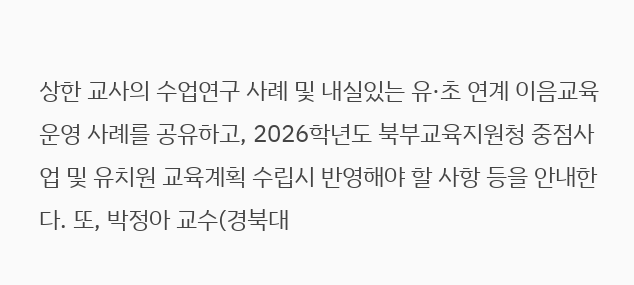상한 교사의 수업연구 사례 및 내실있는 유·초 연계 이음교육 운영 사례를 공유하고, 2026학년도 북부교육지원청 중점사업 및 유치원 교육계획 수립시 반영해야 할 사항 등을 안내한다. 또, 박정아 교수(경북대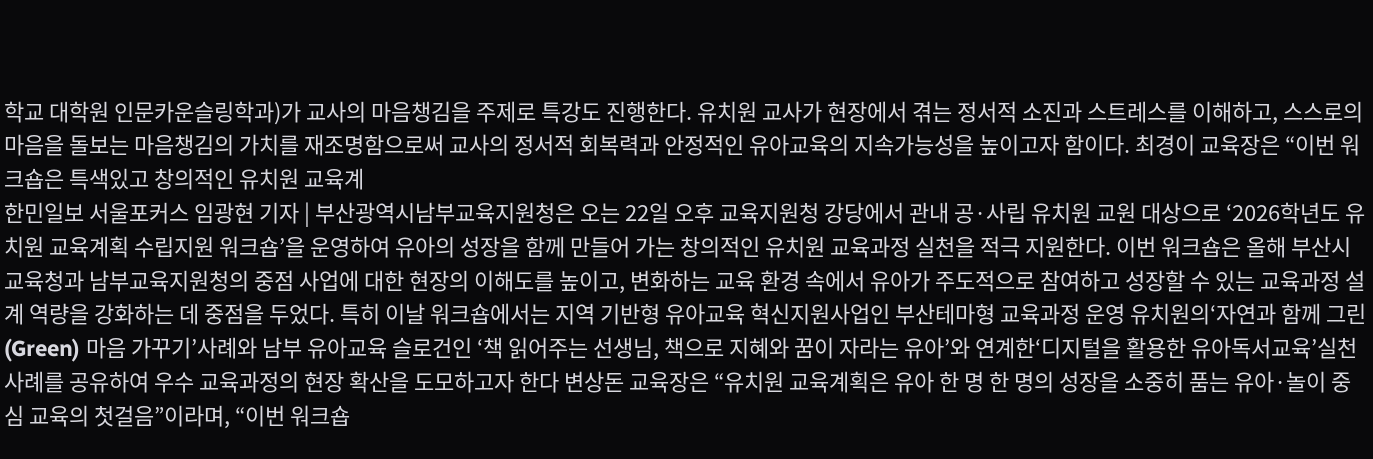학교 대학원 인문카운슬링학과)가 교사의 마음챙김을 주제로 특강도 진행한다. 유치원 교사가 현장에서 겪는 정서적 소진과 스트레스를 이해하고, 스스로의 마음을 돌보는 마음챙김의 가치를 재조명함으로써 교사의 정서적 회복력과 안정적인 유아교육의 지속가능성을 높이고자 함이다. 최경이 교육장은 “이번 워크숍은 특색있고 창의적인 유치원 교육계
한민일보 서울포커스 임광현 기자 | 부산광역시남부교육지원청은 오는 22일 오후 교육지원청 강당에서 관내 공·사립 유치원 교원 대상으로 ‘2026학년도 유치원 교육계획 수립지원 워크숍’을 운영하여 유아의 성장을 함께 만들어 가는 창의적인 유치원 교육과정 실천을 적극 지원한다. 이번 워크숍은 올해 부산시교육청과 남부교육지원청의 중점 사업에 대한 현장의 이해도를 높이고, 변화하는 교육 환경 속에서 유아가 주도적으로 참여하고 성장할 수 있는 교육과정 설계 역량을 강화하는 데 중점을 두었다. 특히 이날 워크숍에서는 지역 기반형 유아교육 혁신지원사업인 부산테마형 교육과정 운영 유치원의‘자연과 함께 그린(Green) 마음 가꾸기’사례와 남부 유아교육 슬로건인 ‘책 읽어주는 선생님, 책으로 지혜와 꿈이 자라는 유아’와 연계한‘디지털을 활용한 유아독서교육’실천 사례를 공유하여 우수 교육과정의 현장 확산을 도모하고자 한다 변상돈 교육장은 “유치원 교육계획은 유아 한 명 한 명의 성장을 소중히 품는 유아·놀이 중심 교육의 첫걸음”이라며, “이번 워크숍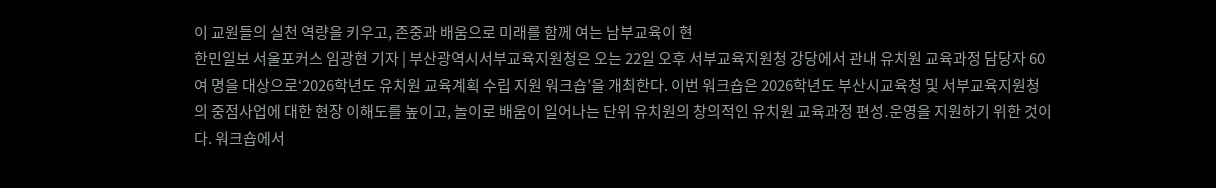이 교원들의 실천 역량을 키우고, 존중과 배움으로 미래를 함께 여는 남부교육이 현
한민일보 서울포커스 임광현 기자 | 부산광역시서부교육지원청은 오는 22일 오후 서부교육지원청 강당에서 관내 유치원 교육과정 담당자 60여 명을 대상으로‘2026학년도 유치원 교육계획 수립 지원 워크숍’을 개최한다. 이번 워크숍은 2026학년도 부산시교육청 및 서부교육지원청의 중점사업에 대한 현장 이해도를 높이고, 놀이로 배움이 일어나는 단위 유치원의 창의적인 유치원 교육과정 편성․운영을 지원하기 위한 것이다. 워크숍에서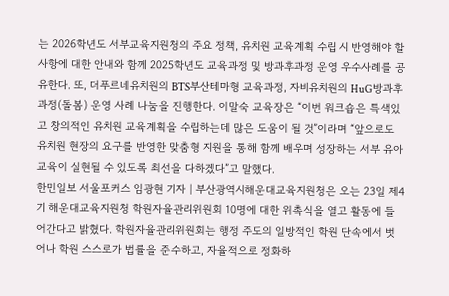는 2026학년도 서부교육지원청의 주요 정책, 유치원 교육계획 수립 시 반영해야 할 사항에 대한 안내와 함께 2025학년도 교육과정 및 방과후과정 운영 우수사례를 공유한다. 또, 더푸르네유치원의 BTS부산테마형 교육과정, 자비유치원의 HuG방과후과정(돌봄) 운영 사례 나눔을 진행한다. 이말숙 교육장은 “이번 워크숍은 특색있고 창의적인 유치원 교육계획을 수립하는데 많은 도움이 될 것”이라며 “앞으로도 유치원 현장의 요구를 반영한 맞춤형 지원을 통해 함께 배우며 성장하는 서부 유아교육이 실현될 수 있도록 최선을 다하겠다”고 말했다.
한민일보 서울포커스 임광현 기자 | 부산광역시해운대교육지원청은 오는 23일 제4기 해운대교육지원청 학원자율관리위원회 10명에 대한 위촉식을 열고 활동에 들어간다고 밝혔다. 학원자율관리위원회는 행정 주도의 일방적인 학원 단속에서 벗어나 학원 스스로가 법률을 준수하고, 자율적으로 정화하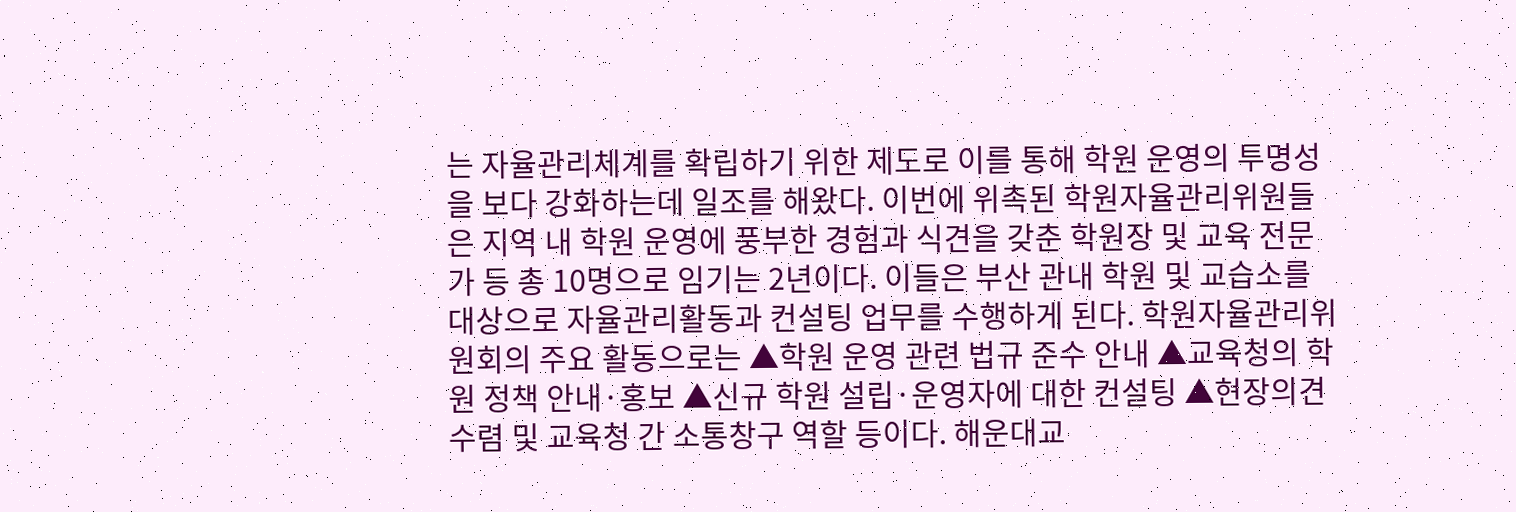는 자율관리체계를 확립하기 위한 제도로 이를 통해 학원 운영의 투명성을 보다 강화하는데 일조를 해왔다. 이번에 위촉된 학원자율관리위원들은 지역 내 학원 운영에 풍부한 경험과 식견을 갖춘 학원장 및 교육 전문가 등 총 10명으로 임기는 2년이다. 이들은 부산 관내 학원 및 교습소를 대상으로 자율관리활동과 컨설팅 업무를 수행하게 된다. 학원자율관리위원회의 주요 활동으로는 ▲학원 운영 관련 법규 준수 안내 ▲교육청의 학원 정책 안내·홍보 ▲신규 학원 설립·운영자에 대한 컨설팅 ▲현장의견 수렴 및 교육청 간 소통창구 역할 등이다. 해운대교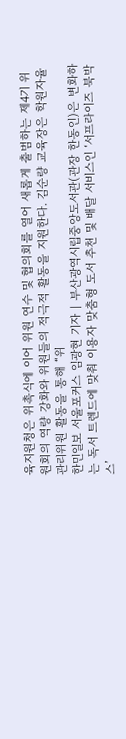육지원청은 위촉식에 이어 위원 연수 및 협의회를 열어 새롭게 출범하는 제4기 위원회의 역량 강화와 위원들의 적극적 활동을 지원한다. 김순량 교육장은 학원자율관리위원 활동을 통해 “위
한민일보 서울포커스 임광현 기자 | 부산광역시립중앙도서관(관장 한동인)은 변화하는 독서 트렌드에 맞춰 이용자 맞춤형 도서 추천 및 배달 서비스인 ‘서프라이즈 북박스’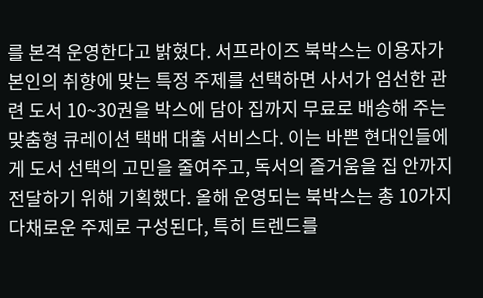를 본격 운영한다고 밝혔다. 서프라이즈 북박스는 이용자가 본인의 취향에 맞는 특정 주제를 선택하면 사서가 엄선한 관련 도서 10~30권을 박스에 담아 집까지 무료로 배송해 주는 맞춤형 큐레이션 택배 대출 서비스다. 이는 바쁜 현대인들에게 도서 선택의 고민을 줄여주고, 독서의 즐거움을 집 안까지 전달하기 위해 기획했다. 올해 운영되는 북박스는 총 10가지 다채로운 주제로 구성된다, 특히 트렌드를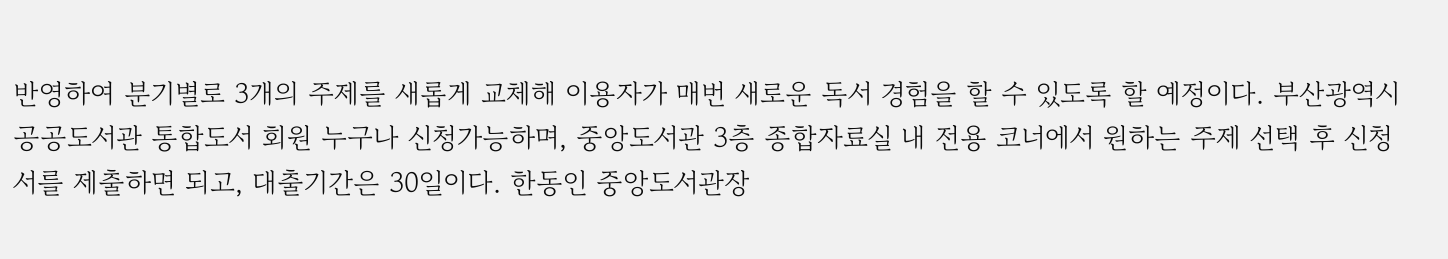반영하여 분기별로 3개의 주제를 새롭게 교체해 이용자가 매번 새로운 독서 경험을 할 수 있도록 할 예정이다. 부산광역시 공공도서관 통합도서 회원 누구나 신청가능하며, 중앙도서관 3층 종합자료실 내 전용 코너에서 원하는 주제 선택 후 신청서를 제출하면 되고, 대출기간은 30일이다. 한동인 중앙도서관장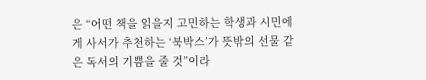은 “어떤 책을 읽을지 고민하는 학생과 시민에게 사서가 추천하는 ‘북박스’가 뜻밖의 선물 같은 독서의 기쁨을 줄 것”이라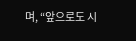며, “앞으로도 시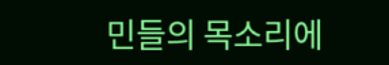민들의 목소리에